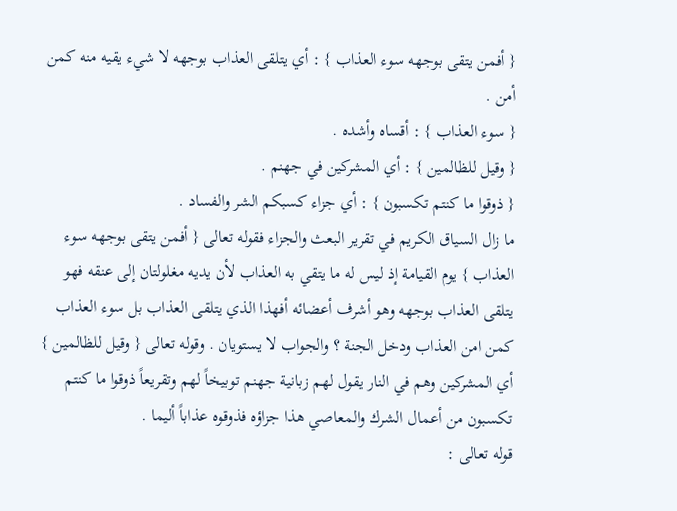{ أفمن يتقى بوجهه سوء العذاب } : أي يتلقى العذاب بوجهه لا شيء يقيه منه كمن أمن .
{ سوء العذاب } : أقساه وأشده .
{ وقيل للظالمين } : أي المشركين في جهنم .
{ ذوقوا ما كنتم تكسبون } : أي جزاء كسبكم الشر والفساد .
ما زال السياق الكريم في تقرير البعث والجزاء فقوله تعالى { أفمن يتقى بوجهه سوء العذاب } يوم القيامة إذ ليس له ما يتقي به العذاب لأن يديه مغلولتان إلى عنقه فهو يتلقى العذاب بوجهه وهو أشرف أعضائه أفهذا الذي يتلقى العذاب بل سوء العذاب كمن امن العذاب ودخل الجنة ؟ والجواب لا يستويان . وقوله تعالى { وقيل للظالمين } أي المشركين وهم في النار يقول لهم زبانية جهنم توبيخاً لهم وتقريعاً ذوقوا ما كنتم تكسبون من أعمال الشرك والمعاصي هذا جزاؤه فذوقوه عذاباً أليما .
قوله تعالى :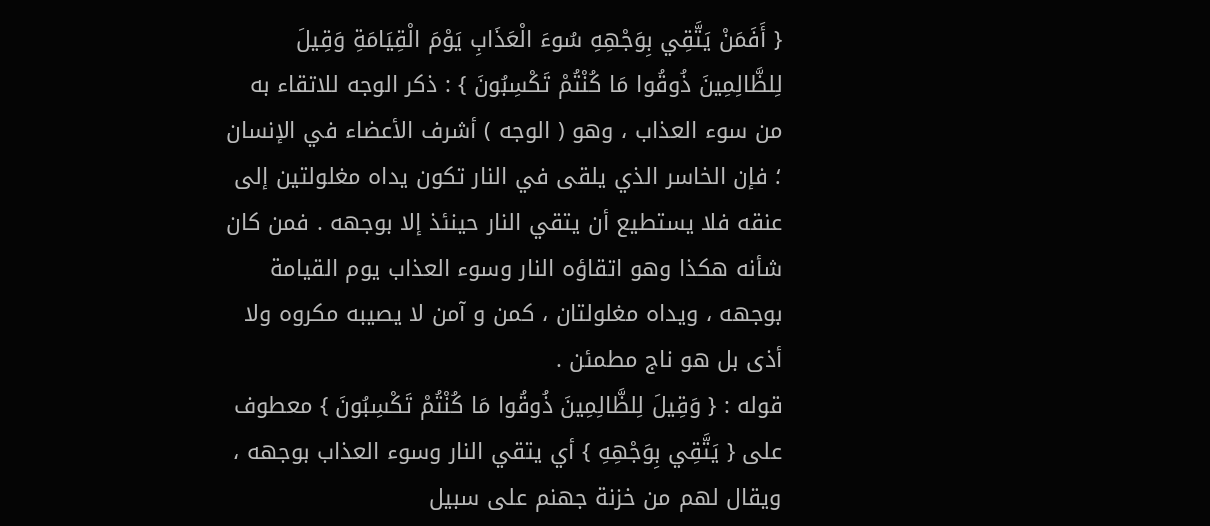{ أَفَمَنْ يَتَّقِي بِوَجْهِهِ سُوءَ الْعَذَابِ يَوْمَ الْقِيَامَةِ وَقِيلَ لِلظَّالِمِينَ ذُوقُوا مَا كُنْتُمْ تَكْسِبُونَ } : ذكر الوجه للاتقاء به من سوء العذاب ، وهو ( الوجه ) أشرف الأعضاء في الإنسان ؛ فإن الخاسر الذي يلقى في النار تكون يداه مغلولتين إلى عنقه فلا يستطيع أن يتقي النار حينئذ إلا بوجهه . فمن كان شأنه هكذا وهو اتقاؤه النار وسوء العذاب يوم القيامة بوجهه ، ويداه مغلولتان ، كمن و آمن لا يصيبه مكروه ولا أذى بل هو ناج مطمئن .
قوله : { وَقِيلَ لِلظَّالِمِينَ ذُوقُوا مَا كُنْتُمْ تَكْسِبُونَ } معطوف على { يَتَّقِي بِوَجْهِهِ } أي يتقي النار وسوء العذاب بوجهه ، ويقال لهم من خزنة جهنم على سبيل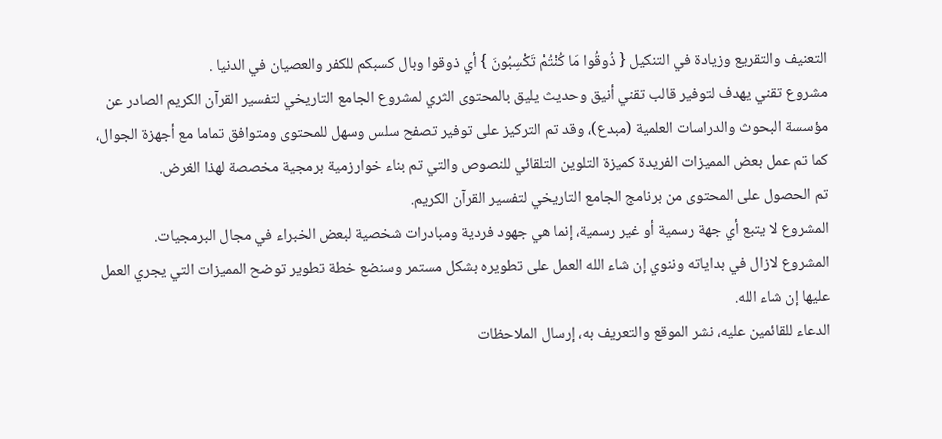التعنيف والتقريع وزيادة في التنكيل { ذُوقُوا مَا كُنْتُمْ تَكْسِبُونَ } أي ذوقوا وبال كسبكم للكفر والعصيان في الدنيا .
مشروع تقني يهدف لتوفير قالب تقني أنيق وحديث يليق بالمحتوى الثري لمشروع الجامع التاريخي لتفسير القرآن الكريم الصادر عن مؤسسة البحوث والدراسات العلمية (مبدع)، وقد تم التركيز على توفير تصفح سلس وسهل للمحتوى ومتوافق تماما مع أجهزة الجوال، كما تم عمل بعض المميزات الفريدة كميزة التلوين التلقائي للنصوص والتي تم بناء خوارزمية برمجية مخصصة لهذا الغرض.
تم الحصول على المحتوى من برنامج الجامع التاريخي لتفسير القرآن الكريم.
المشروع لا يتبع أي جهة رسمية أو غير رسمية، إنما هي جهود فردية ومبادرات شخصية لبعض الخبراء في مجال البرمجيات.
المشروع لازال في بداياته وننوي إن شاء الله العمل على تطويره بشكل مستمر وسنضع خطة تطوير توضح المميزات التي يجري العمل عليها إن شاء الله.
الدعاء للقائمين عليه، نشر الموقع والتعريف به، إرسال الملاحظات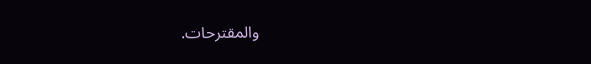والمقترحات.